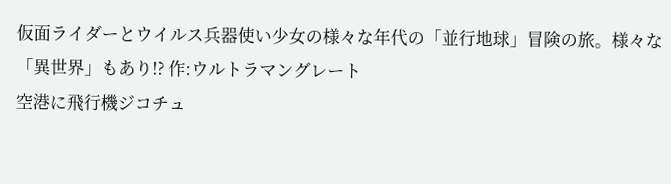仮面ライダーとウイルス兵器使い少女の様々な年代の「並行地球」冒険の旅。様々な「異世界」もあり!? 作:ウルトラマングレート
空港に飛行機ジコチュ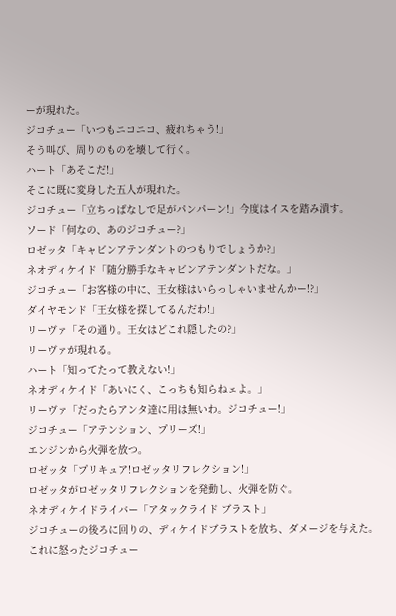ーが現れた。
ジコチュー「いつもニコニコ、疲れちゃう!」
そう叫び、周りのものを壊して行く。
ハート「あそこだ!」
そこに既に変身した五人が現れた。
ジコチュー「立ちっぱなしで足がパンパーン!」今度はイスを踏み潰す。
ソード「何なの、あのジコチュー?」
ロゼッタ「キャビンアテンダントのつもりでしょうか?」
ネオディケイド「随分勝手なキャビンアテンダントだな。」
ジコチュー「お客様の中に、王女様はいらっしゃいませんかー!?」
ダイヤモンド「王女様を探してるんだわ!」
リーヴァ「その通り。王女はどこれ隠したの?」
リーヴァが現れる。
ハート「知ってたって教えない!」
ネオディケイド「あいにく、こっちも知らねェよ。」
リーヴァ「だったらアンタ達に用は無いわ。ジコチュー!」
ジコチュー「アテンション、プリーズ!」
エンジンから火弾を放つ。
ロゼッタ「プリキュア!ロゼッタリフレクション!」
ロゼッタがロゼッタリフレクションを発動し、火弾を防ぐ。
ネオディケイドライバー「アタックライド ブラスト」
ジコチューの後ろに回りの、ディケイドブラストを放ち、ダメージを与えた。
これに怒ったジコチュー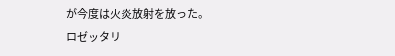が今度は火炎放射を放った。
ロゼッタリ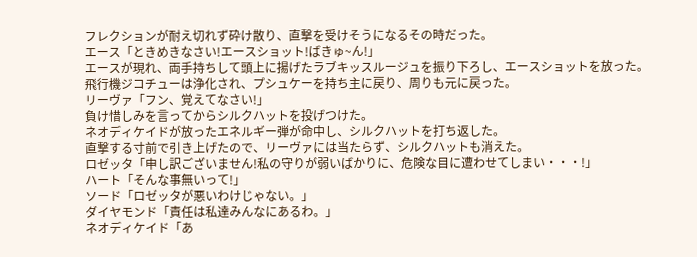フレクションが耐え切れず砕け散り、直撃を受けそうになるその時だった。
エース「ときめきなさい!エースショット!ばきゅ~ん!」
エースが現れ、両手持ちして頭上に揚げたラブキッスルージュを振り下ろし、エースショットを放った。
飛行機ジコチューは浄化され、プシュケーを持ち主に戻り、周りも元に戻った。
リーヴァ「フン、覚えてなさい!」
負け惜しみを言ってからシルクハットを投げつけた。
ネオディケイドが放ったエネルギー弾が命中し、シルクハットを打ち返した。
直撃する寸前で引き上げたので、リーヴァには当たらず、シルクハットも消えた。
ロゼッタ「申し訳ございません!私の守りが弱いばかりに、危険な目に遭わせてしまい・・・!」
ハート「そんな事無いって!」
ソード「ロゼッタが悪いわけじゃない。」
ダイヤモンド「責任は私達みんなにあるわ。」
ネオディケイド「あ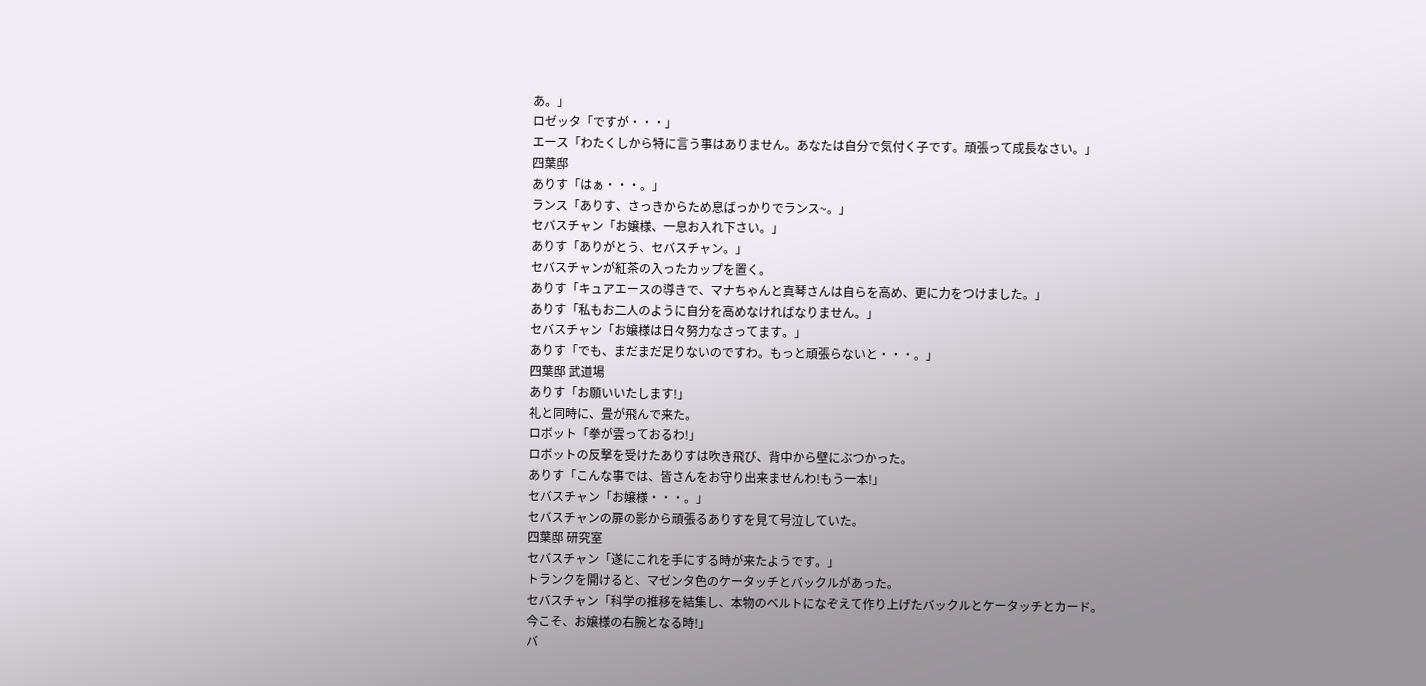あ。」
ロゼッタ「ですが・・・」
エース「わたくしから特に言う事はありません。あなたは自分で気付く子です。頑張って成長なさい。」
四葉邸
ありす「はぁ・・・。」
ランス「ありす、さっきからため息ばっかりでランス~。」
セバスチャン「お嬢様、一息お入れ下さい。」
ありす「ありがとう、セバスチャン。」
セバスチャンが紅茶の入ったカップを置く。
ありす「キュアエースの導きで、マナちゃんと真琴さんは自らを高め、更に力をつけました。」
ありす「私もお二人のように自分を高めなければなりません。」
セバスチャン「お嬢様は日々努力なさってます。」
ありす「でも、まだまだ足りないのですわ。もっと頑張らないと・・・。」
四葉邸 武道場
ありす「お願いいたします!」
礼と同時に、畳が飛んで来た。
ロボット「拳が雲っておるわ!」
ロボットの反撃を受けたありすは吹き飛び、背中から壁にぶつかった。
ありす「こんな事では、皆さんをお守り出来ませんわ!もう一本!」
セバスチャン「お嬢様・・・。」
セバスチャンの扉の影から頑張るありすを見て号泣していた。
四葉邸 研究室
セバスチャン「遂にこれを手にする時が来たようです。」
トランクを開けると、マゼンタ色のケータッチとバックルがあった。
セバスチャン「科学の推移を結集し、本物のベルトになぞえて作り上げたバックルとケータッチとカード。今こそ、お嬢様の右腕となる時!」
バ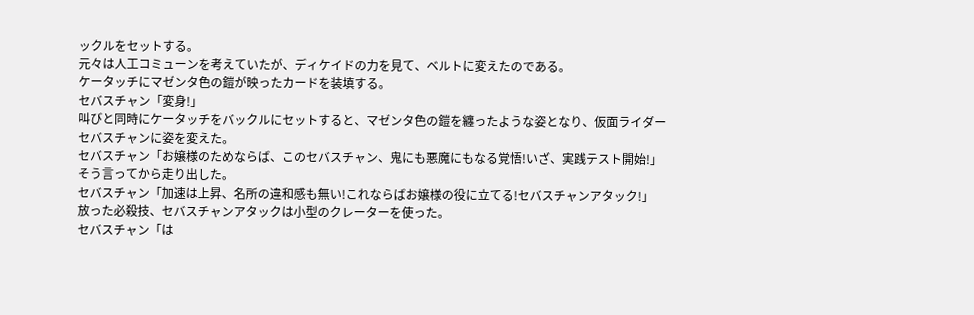ックルをセットする。
元々は人工コミューンを考えていたが、ディケイドの力を見て、ベルトに変えたのである。
ケータッチにマゼンタ色の鎧が映ったカードを装填する。
セバスチャン「変身!」
叫びと同時にケータッチをバックルにセットすると、マゼンタ色の鎧を纏ったような姿となり、仮面ライダーセバスチャンに姿を変えた。
セバスチャン「お嬢様のためならば、このセバスチャン、鬼にも悪魔にもなる覚悟!いざ、実践テスト開始!」
そう言ってから走り出した。
セバスチャン「加速は上昇、名所の違和感も無い!これならばお嬢様の役に立てる!セバスチャンアタック!」
放った必殺技、セバスチャンアタックは小型のクレーターを使った。
セバスチャン「は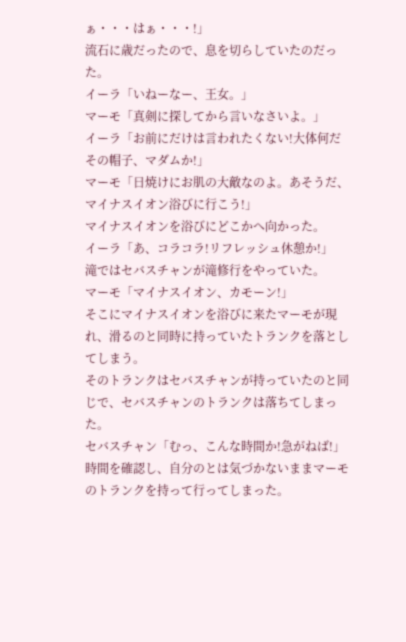ぁ・・・はぁ・・・!」
流石に歳だったので、息を切らしていたのだった。
イーラ「いねーなー、王女。」
マーモ「真剣に探してから言いなさいよ。」
イーラ「お前にだけは言われたくない!大体何だその帽子、マダムか!」
マーモ「日焼けにお肌の大敵なのよ。あそうだ、マイナスイオン浴びに行こう!」
マイナスイオンを浴びにどこかへ向かった。
イーラ「あ、コラコラ!リフレッシュ休憩か!」
滝ではセバスチャンが滝修行をやっていた。
マーモ「マイナスイオン、カモーン!」
そこにマイナスイオンを浴びに来たマーモが現れ、滑るのと同時に持っていたトランクを落としてしまう。
そのトランクはセバスチャンが持っていたのと同じで、セバスチャンのトランクは落ちてしまった。
セバスチャン「むっ、こんな時間か!急がねば!」
時間を確認し、自分のとは気づかないままマーモのトランクを持って行ってしまった。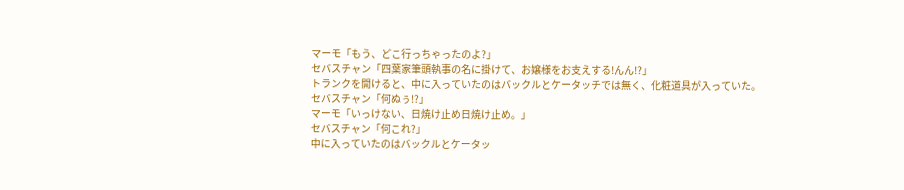マーモ「もう、どこ行っちゃったのよ?」
セバスチャン「四葉家筆頭執事の名に掛けて、お嬢様をお支えする!んん!?」
トランクを開けると、中に入っていたのはバックルとケータッチでは無く、化粧道具が入っていた。
セバスチャン「何ぬぅ!?」
マーモ「いっけない、日焼け止め日焼け止め。」
セバスチャン「何これ?」
中に入っていたのはバックルとケータッ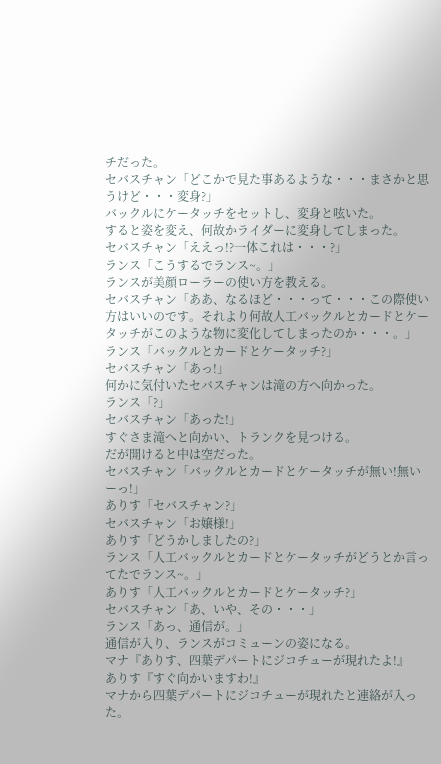チだった。
セバスチャン「どこかで見た事あるような・・・まさかと思うけど・・・変身?」
バックルにケータッチをセットし、変身と呟いた。
すると姿を変え、何故かライダーに変身してしまった。
セバスチャン「ええっ!?一体これは・・・?」
ランス「こうするでランス~。」
ランスが美顔ローラーの使い方を教える。
セバスチャン「ああ、なるほど・・・って・・・この際使い方はいいのです。それより何故人工バックルとカードとケータッチがこのような物に変化してしまったのか・・・。」
ランス「バックルとカードとケータッチ?」
セバスチャン「あっ!」
何かに気付いたセバスチャンは滝の方へ向かった。
ランス「?」
セバスチャン「あった!」
すぐさま滝へと向かい、トランクを見つける。
だが開けると中は空だった。
セバスチャン「バックルとカードとケータッチが無い!無いーっ!」
ありす「セバスチャン?」
セバスチャン「お嬢様!」
ありす「どうかしましたの?」
ランス「人工バックルとカードとケータッチがどうとか言ってたでランス~。」
ありす「人工バックルとカードとケータッチ?」
セバスチャン「あ、いや、その・・・」
ランス「あっ、通信が。」
通信が入り、ランスがコミューンの姿になる。
マナ『ありす、四葉デパートにジコチューが現れたよ!』
ありす『すぐ向かいますわ!』
マナから四葉デパートにジコチューが現れたと連絡が入った。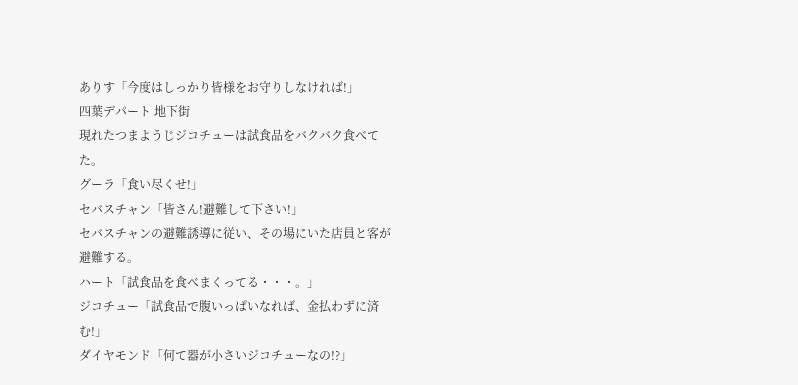ありす「今度はしっかり皆様をお守りしなければ!」
四葉デパート 地下街
現れたつまようじジコチューは試食品をバクバク食べてた。
グーラ「食い尽くせ!」
セバスチャン「皆さん!避難して下さい!」
セバスチャンの避難誘導に従い、その場にいた店員と客が避難する。
ハート「試食品を食べまくってる・・・。」
ジコチュー「試食品で腹いっぱいなれば、金払わずに済む!」
ダイヤモンド「何て器が小さいジコチューなの!?」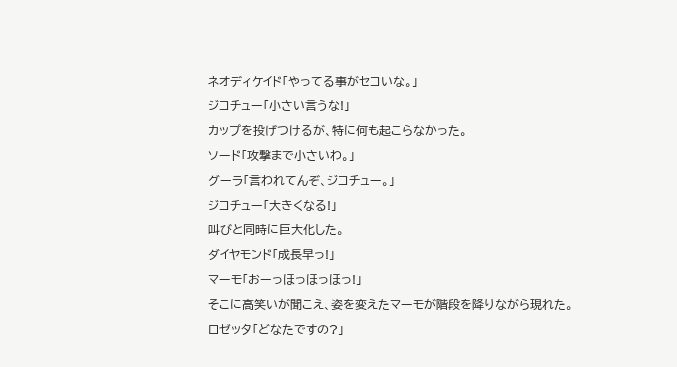ネオディケイド「やってる事がセコいな。」
ジコチュー「小さい言うな!」
カップを投げつけるが、特に何も起こらなかった。
ソード「攻撃まで小さいわ。」
グーラ「言われてんぞ、ジコチュー。」
ジコチュー「大きくなる!」
叫びと同時に巨大化した。
ダイヤモンド「成長早っ!」
マーモ「おーっほっほっほっ!」
そこに高笑いが聞こえ、姿を変えたマーモが階段を降りながら現れた。
ロゼッタ「どなたですの?」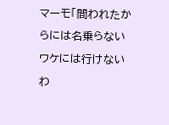マーモ「間われたからには名乗らないワケには行けないわ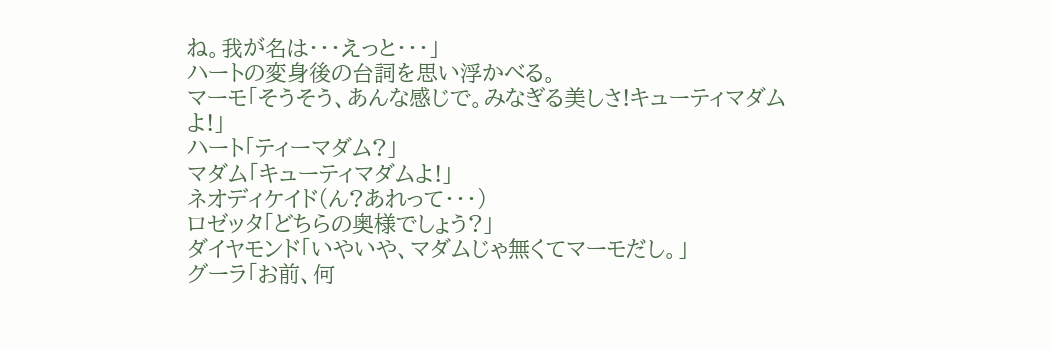ね。我が名は・・・えっと・・・」
ハートの変身後の台詞を思い浮かべる。
マーモ「そうそう、あんな感じで。みなぎる美しさ!キューティマダムよ!」
ハート「ティーマダム?」
マダム「キューティマダムよ!」
ネオディケイド(ん?あれって・・・)
ロゼッタ「どちらの奥様でしょう?」
ダイヤモンド「いやいや、マダムじゃ無くてマーモだし。」
グーラ「お前、何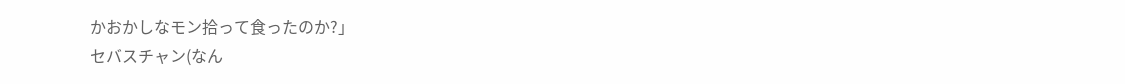かおかしなモン拾って食ったのか?」
セバスチャン(なん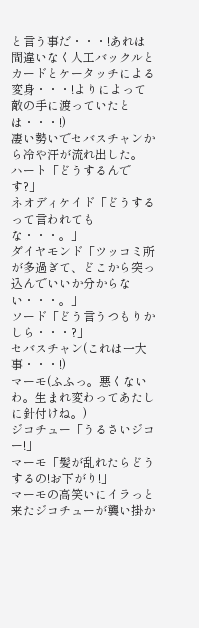と言う事だ・・・!あれは間違いなく人工バックルとカードとケータッチによる変身・・・!よりによって敵の手に渡っていたとは・・・!)
凄い勢いでセバスチャンから冷や汗が流れ出した。
ハート「どうするんです?」
ネオディケイド「どうするって言われてもな・・・。」
ダイヤモンド「ツッコミ所が多過ぎて、どこから突っ込んでいいか分からない・・・。」
ソード「どう言うつもりかしら・・・?」
セバスチャン(これは一大事・・・!)
マーモ(ふふっ。悪くないわ。生まれ変わってあたしに針付けね。)
ジコチュー「うるさいジコー!」
マーモ「髪が乱れたらどうするの!お下がり!」
マーモの高笑いにイラっと来たジコチューが襲い掛か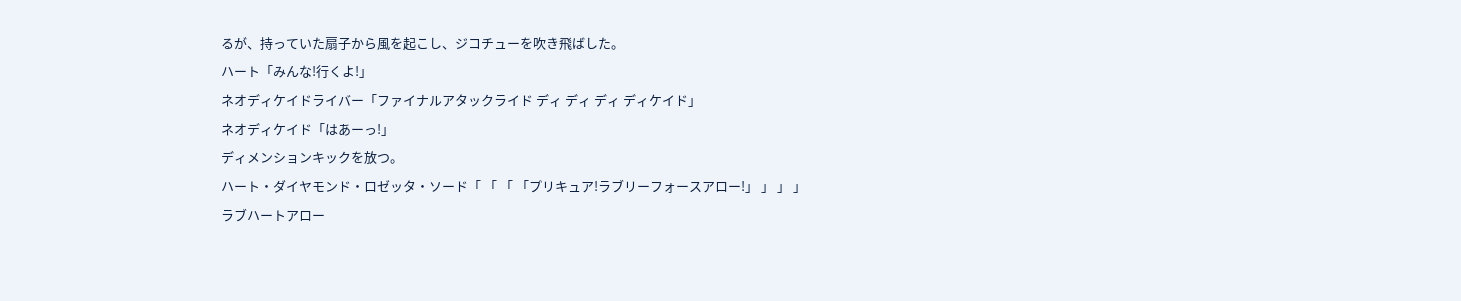るが、持っていた扇子から風を起こし、ジコチューを吹き飛ばした。
ハート「みんな!行くよ!」
ネオディケイドライバー「ファイナルアタックライド ディ ディ ディ ディケイド」
ネオディケイド「はあーっ!」
ディメンションキックを放つ。
ハート・ダイヤモンド・ロゼッタ・ソード「 「 「 「プリキュア!ラブリーフォースアロー!」 」 」 」
ラブハートアロー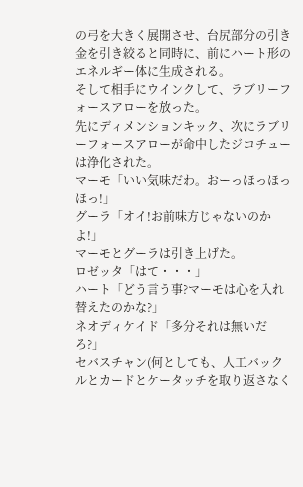の弓を大きく展開させ、台尻部分の引き金を引き絞ると同時に、前にハート形のエネルギー体に生成される。
そして相手にウインクして、ラブリーフォースアローを放った。
先にディメンションキック、次にラブリーフォースアローが命中したジコチューは浄化された。
マーモ「いい気味だわ。おーっほっほっほっ!」
グーラ「オイ!お前味方じゃないのかよ!」
マーモとグーラは引き上げた。
ロゼッタ「はて・・・」
ハート「どう言う事?マーモは心を入れ替えたのかな?」
ネオディケイド「多分それは無いだろ?」
セバスチャン(何としても、人工バックルとカードとケータッチを取り返さなく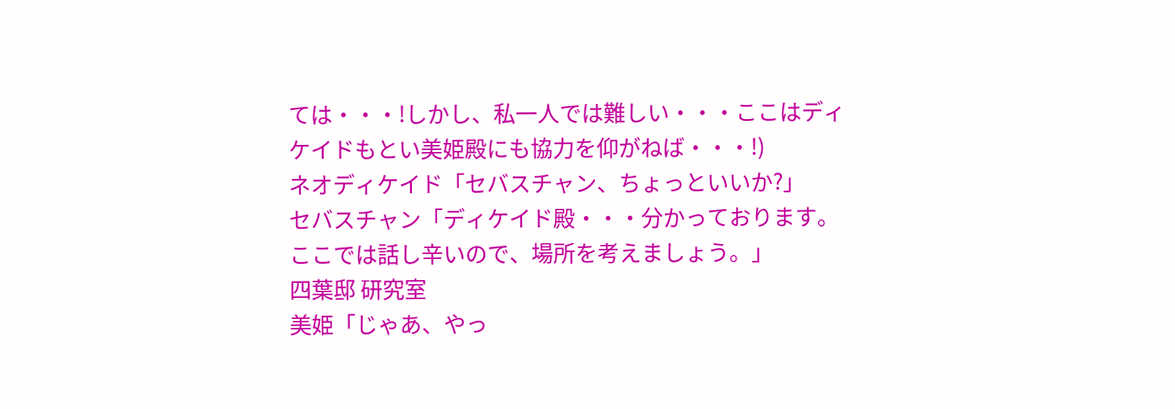ては・・・!しかし、私一人では難しい・・・ここはディケイドもとい美姫殿にも協力を仰がねば・・・!)
ネオディケイド「セバスチャン、ちょっといいか?」
セバスチャン「ディケイド殿・・・分かっております。ここでは話し辛いので、場所を考えましょう。」
四葉邸 研究室
美姫「じゃあ、やっ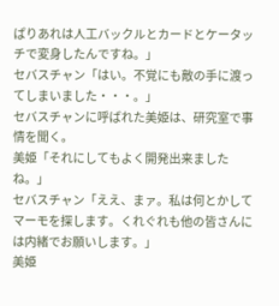ぱりあれは人工バックルとカードとケータッチで変身したんですね。」
セバスチャン「はい。不覚にも敵の手に渡ってしまいました・・・。」
セバスチャンに呼ばれた美姫は、研究室で事情を聞く。
美姫「それにしてもよく開発出来ましたね。」
セバスチャン「ええ、まァ。私は何とかしてマーモを探します。くれぐれも他の皆さんには内緒でお願いします。」
美姫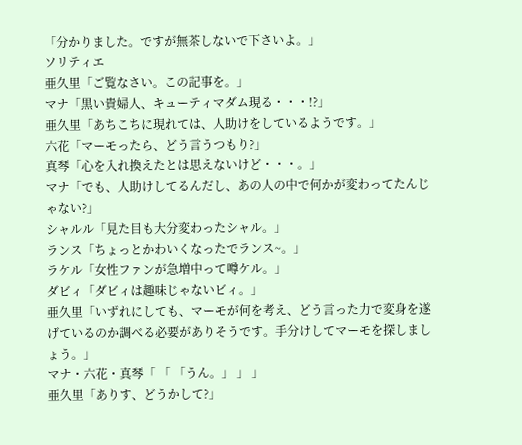「分かりました。ですが無茶しないで下さいよ。」
ソリティエ
亜久里「ご覧なさい。この記事を。」
マナ「黒い貴婦人、キューティマダム現る・・・!?」
亜久里「あちこちに現れては、人助けをしているようです。」
六花「マーモったら、どう言うつもり?」
真琴「心を入れ換えたとは思えないけど・・・。」
マナ「でも、人助けしてるんだし、あの人の中で何かが変わってたんじゃない?」
シャルル「見た目も大分変わったシャル。」
ランス「ちょっとかわいくなったでランス~。」
ラケル「女性ファンが急増中って噂ケル。」
ダビィ「ダビィは趣味じゃないビィ。」
亜久里「いずれにしても、マーモが何を考え、どう言った力で変身を遂げているのか調べる必要がありそうです。手分けしてマーモを探しましょう。」
マナ・六花・真琴「 「 「うん。」 」 」
亜久里「ありす、どうかして?」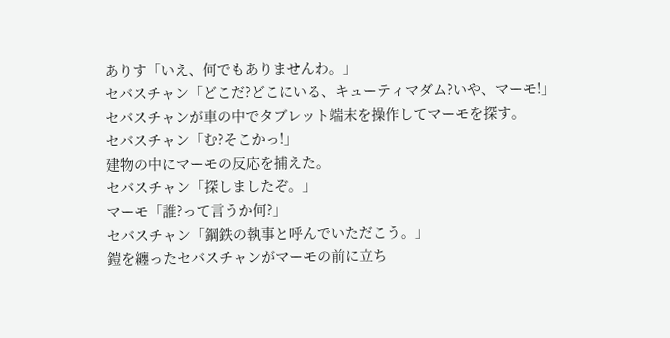ありす「いえ、何でもありませんわ。」
セバスチャン「どこだ?どこにいる、キューティマダム?いや、マーモ!」
セバスチャンが車の中でタブレット端末を操作してマーモを探す。
セバスチャン「む?そこかっ!」
建物の中にマーモの反応を捕えた。
セバスチャン「探しましたぞ。」
マーモ「誰?って言うか何?」
セバスチャン「鋼鉄の執事と呼んでいただこう。」
鎧を纏ったセバスチャンがマーモの前に立ち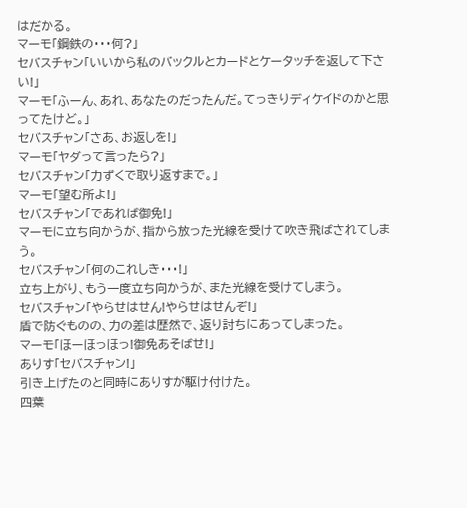はだかる。
マーモ「鋼鉄の・・・何?」
セバスチャン「いいから私のバックルとカードとケータッチを返して下さい!」
マーモ「ふーん、あれ、あなたのだったんだ。てっきりディケイドのかと思ってたけど。」
セバスチャン「さあ、お返しを!」
マーモ「ヤダって言ったら?」
セバスチャン「力ずくで取り返すまで。」
マーモ「望む所よ!」
セバスチャン「であれば御免!」
マーモに立ち向かうが、指から放った光線を受けて吹き飛ばされてしまう。
セバスチャン「何のこれしき・・・!」
立ち上がり、もう一度立ち向かうが、また光線を受けてしまう。
セバスチャン「やらせはせん!やらせはせんぞ!」
盾で防ぐものの、力の差は歴然で、返り討ちにあってしまった。
マーモ「ほーほっほっ!御免あそばせ!」
ありす「セバスチャン!」
引き上げたのと同時にありすが駆け付けた。
四葉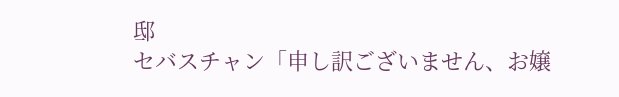邸
セバスチャン「申し訳ございません、お嬢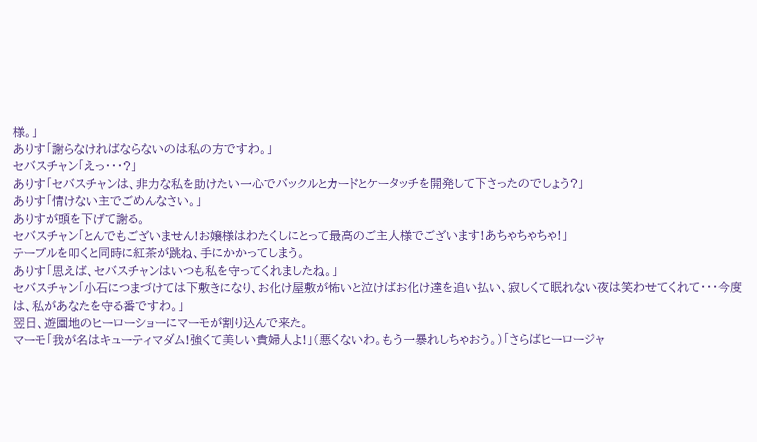様。」
ありす「謝らなければならないのは私の方ですわ。」
セバスチャン「えっ・・・?」
ありす「セバスチャンは、非力な私を助けたい一心でバックルとカードとケータッチを開発して下さったのでしょう?」
ありす「情けない主でごめんなさい。」
ありすが頭を下げて謝る。
セバスチャン「とんでもございません!お嬢様はわたくしにとって最高のご主人様でございます!あちゃちゃちゃ!」
テーブルを叩くと同時に紅茶が跳ね、手にかかってしまう。
ありす「思えば、セバスチャンはいつも私を守ってくれましたね。」
セバスチャン「小石につまづけては下敷きになり、お化け屋敷が怖いと泣けばお化け達を追い払い、寂しくて眠れない夜は笑わせてくれて・・・今度は、私があなたを守る番ですわ。」
翌日、遊園地のヒーローショーにマーモが割り込んで来た。
マーモ「我が名はキューティマダム!強くて美しい貴婦人よ!」(悪くないわ。もう一暴れしちゃおう。)「さらばヒーロージャ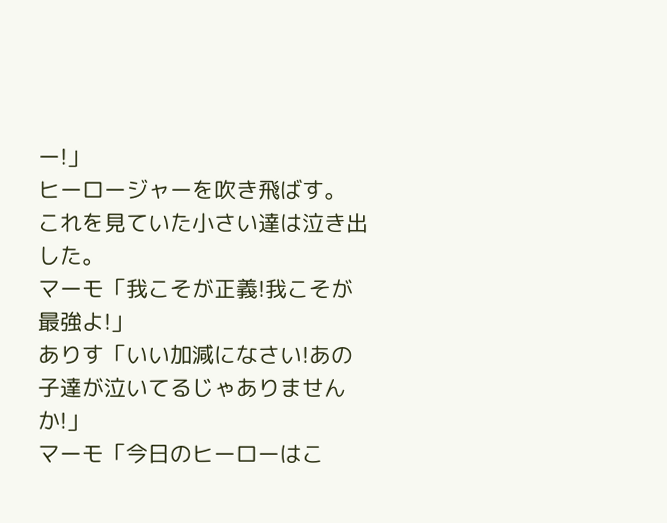ー!」
ヒーロージャーを吹き飛ばす。
これを見ていた小さい達は泣き出した。
マーモ「我こそが正義!我こそが最強よ!」
ありす「いい加減になさい!あの子達が泣いてるじゃありませんか!」
マーモ「今日のヒーローはこ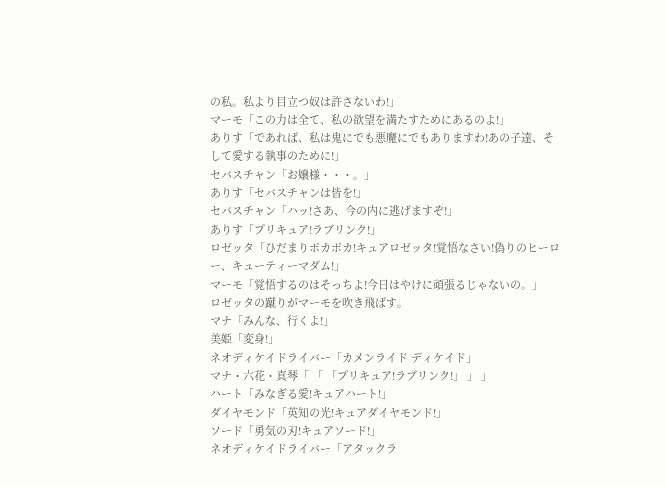の私。私より目立つ奴は許さないわ!」
マーモ「この力は全て、私の欲望を満たすためにあるのよ!」
ありす「であれば、私は鬼にでも悪魔にでもありますわ!あの子達、そして愛する執事のために!」
セバスチャン「お嬢様・・・。」
ありす「セバスチャンは皆を!」
セバスチャン「ハッ!さあ、今の内に逃げますぞ!」
ありす「プリキュア!ラブリンク!」
ロゼッタ「ひだまりポカポカ!キュアロゼッタ!覚悟なさい!偽りのヒーロー、キューティーマダム!」
マーモ「覚悟するのはそっちよ!今日はやけに頑張るじゃないの。」
ロゼッタの蹴りがマーモを吹き飛ばす。
マナ「みんな、行くよ!」
美姫「変身!」
ネオディケイドライバー「カメンライド ディケイド」
マナ・六花・真琴「 「 「プリキュア!ラブリンク!」 」 」
ハート「みなぎる愛!キュアハート!」
ダイヤモンド「英知の光!キュアダイヤモンド!」
ソード「勇気の刃!キュアソード!」
ネオディケイドライバー「アタックラ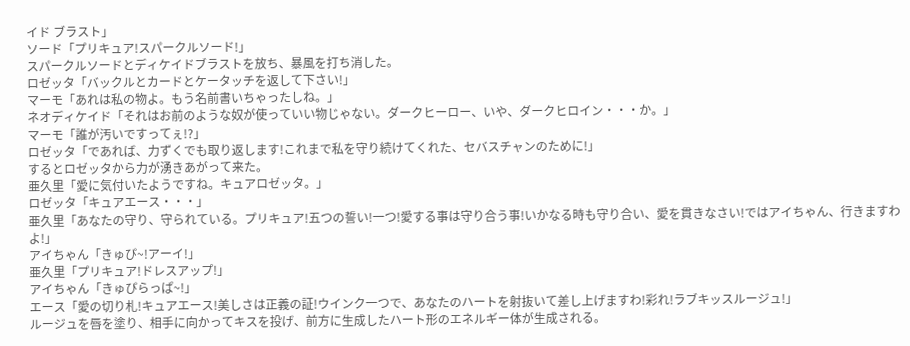イド ブラスト」
ソード「プリキュア!スパークルソード!」
スパークルソードとディケイドブラストを放ち、暴風を打ち消した。
ロゼッタ「バックルとカードとケータッチを返して下さい!」
マーモ「あれは私の物よ。もう名前書いちゃったしね。」
ネオディケイド「それはお前のような奴が使っていい物じゃない。ダークヒーロー、いや、ダークヒロイン・・・か。」
マーモ「誰が汚いですってぇ!?」
ロゼッタ「であれば、力ずくでも取り返します!これまで私を守り続けてくれた、セバスチャンのために!」
するとロゼッタから力が湧きあがって来た。
亜久里「愛に気付いたようですね。キュアロゼッタ。」
ロゼッタ「キュアエース・・・」
亜久里「あなたの守り、守られている。プリキュア!五つの誓い!一つ!愛する事は守り合う事!いかなる時も守り合い、愛を貫きなさい!ではアイちゃん、行きますわよ!」
アイちゃん「きゅぴ~!アーイ!」
亜久里「プリキュア!ドレスアップ!」
アイちゃん「きゅぴらっぱ~!」
エース「愛の切り札!キュアエース!美しさは正義の証!ウインク一つで、あなたのハートを射抜いて差し上げますわ!彩れ!ラブキッスルージュ!」
ルージュを唇を塗り、相手に向かってキスを投げ、前方に生成したハート形のエネルギー体が生成される。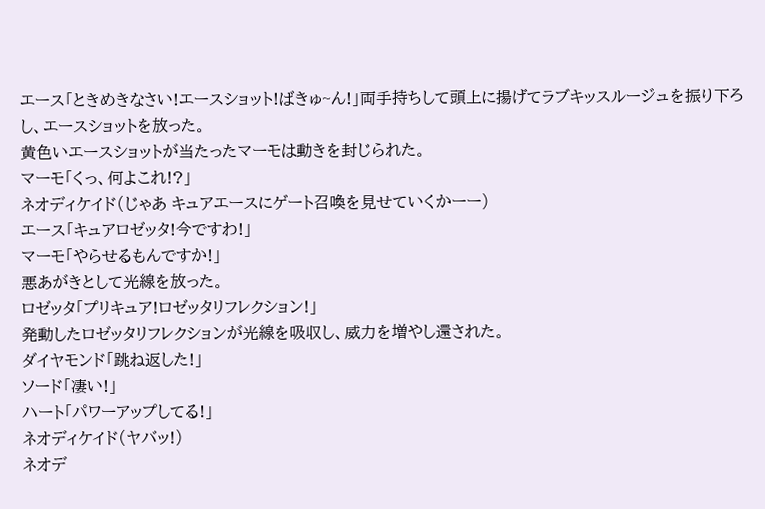エース「ときめきなさい!エースショット!ばきゅ~ん!」両手持ちして頭上に揚げてラブキッスルージュを振り下ろし、エースショットを放った。
黄色いエースショットが当たったマーモは動きを封じられた。
マーモ「くっ、何よこれ!?」
ネオディケイド(じゃあ キュアエースにゲート召喚を見せていくかーー)
エース「キュアロゼッタ!今ですわ!」
マーモ「やらせるもんですか!」
悪あがきとして光線を放った。
ロゼッタ「プリキュア!ロゼッタリフレクション!」
発動したロゼッタリフレクションが光線を吸収し、威力を増やし還された。
ダイヤモンド「跳ね返した!」
ソード「凄い!」
ハート「パワーアップしてる!」
ネオディケイド(ヤバッ!)
ネオデ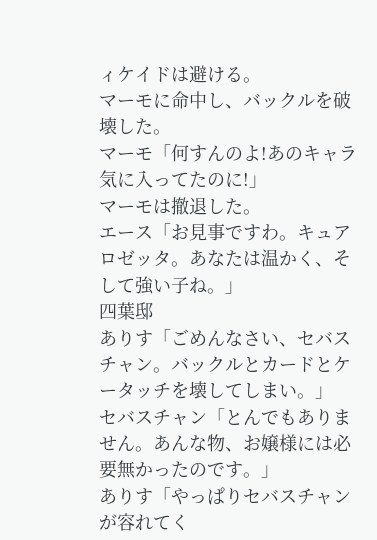ィケイドは避ける。
マーモに命中し、バックルを破壊した。
マーモ「何すんのよ!あのキャラ気に入ってたのに!」
マーモは撤退した。
エース「お見事ですわ。キュアロゼッタ。あなたは温かく、そして強い子ね。」
四葉邸
ありす「ごめんなさい、セバスチャン。バックルとカードとケータッチを壊してしまい。」
セバスチャン「とんでもありません。あんな物、お嬢様には必要無かったのです。」
ありす「やっぱりセバスチャンが容れてく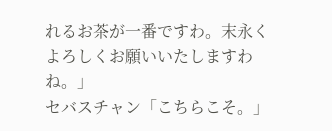れるお茶が一番ですわ。末永くよろしくお願いいたしますわね。」
セバスチャン「こちらこそ。」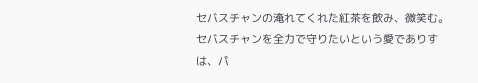セバスチャンの淹れてくれた紅茶を飲み、微笑む。
セバスチャンを全力で守りたいという愛でありすは、パ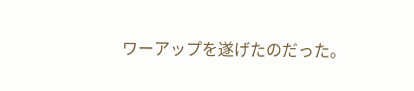ワーアップを遂げたのだった。